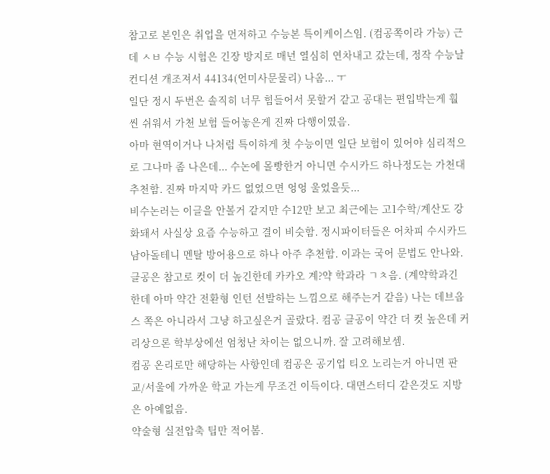참고로 본인은 취업을 먼저하고 수능본 특이케이스임. (컴공쪽이라 가능) 근데 ㅅㅂ 수능 시험은 긴장 방지로 매년 열심히 연차내고 갔는데, 정작 수능날 컨디션 개조져서 44134(언미사문물리) 나옴... ㅜ
일단 정시 두번은 솔직히 너무 힘들어서 못할거 같고 공대는 편입박는게 훨씬 쉬워서 가천 보험 들어놓은게 진짜 다행이였음.
아마 현역이거나 나처럼 특이하게 첫 수능이면 일단 보험이 있어야 심리적으로 그나마 좀 나은데... 수논에 몰빵한거 아니면 수시카드 하나정도는 가천대 추천함. 진짜 마지막 카드 없었으면 엉엉 울었을듯...
비수논러는 이글을 안볼거 같지만 수12만 보고 최근에는 고1수학/계산도 강화돼서 사실상 요즘 수능하고 결이 비슷함. 정시파이터들은 어차피 수시카드 남아돌테니 멘탈 방어용으로 하나 아주 추천함. 이과는 국어 문법도 안나와.
클공은 참고로 컷이 더 높긴한데 카카오 계?약 학과라 ㄱㅊ음. (계약학과긴 한데 아마 약간 전환형 인턴 선발하는 느낌으로 해주는거 같음) 나는 데브옵스 쪽은 아니라서 그냥 하고싶은거 골랐다. 컴공 클공이 약간 더 컷 높은데 커리상으론 학부상에선 엄청난 차이는 없으니까. 잘 고려해보셈.
컴공 온리로만 해당하는 사항인데 컴공은 공기업 티오 노리는거 아니면 판교/서울에 가까운 학교 가는게 무조건 이득이다. 대면스터디 같은것도 지방은 아예없음.
약술형 실전압축 팁만 적어봄.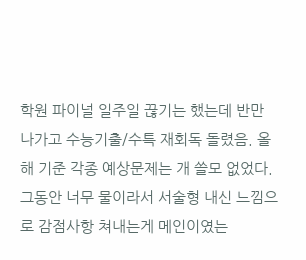학원 파이널 일주일 끊기는 했는데 반만 나가고 수능기출/수특 재회독 돌렸음. 올해 기준 각종 예상문제는 개 쓸모 없었다.
그동안 너무 물이라서 서술형 내신 느낌으로 감점사항 쳐내는게 메인이였는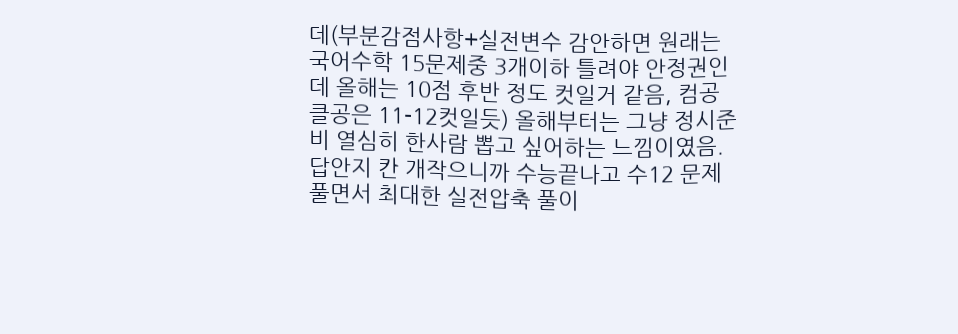데(부분감점사항+실전변수 감안하면 원래는 국어수학 15문제중 3개이하 틀려야 안정권인데 올해는 10점 후반 정도 컷일거 같음, 컴공 클공은 11-12컷일듯) 올해부터는 그냥 정시준비 열심히 한사람 뽑고 싶어하는 느낌이였음.
답안지 칸 개작으니까 수능끝나고 수12 문제풀면서 최대한 실전압축 풀이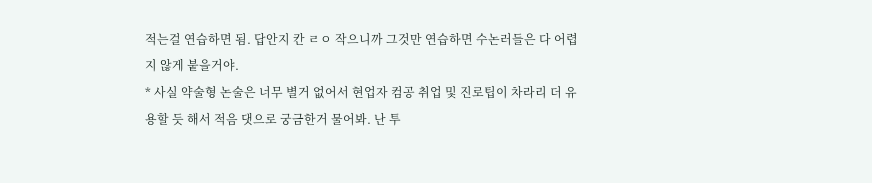적는걸 연습하면 됨. 답안지 칸 ㄹㅇ 작으니까 그것만 연습하면 수논러들은 다 어렵지 않게 붙을거야.
* 사실 약술형 논술은 너무 별거 없어서 현업자 컴공 취업 및 진로팁이 차라리 더 유용할 듯 해서 적음 댓으로 궁금한거 물어봐. 난 투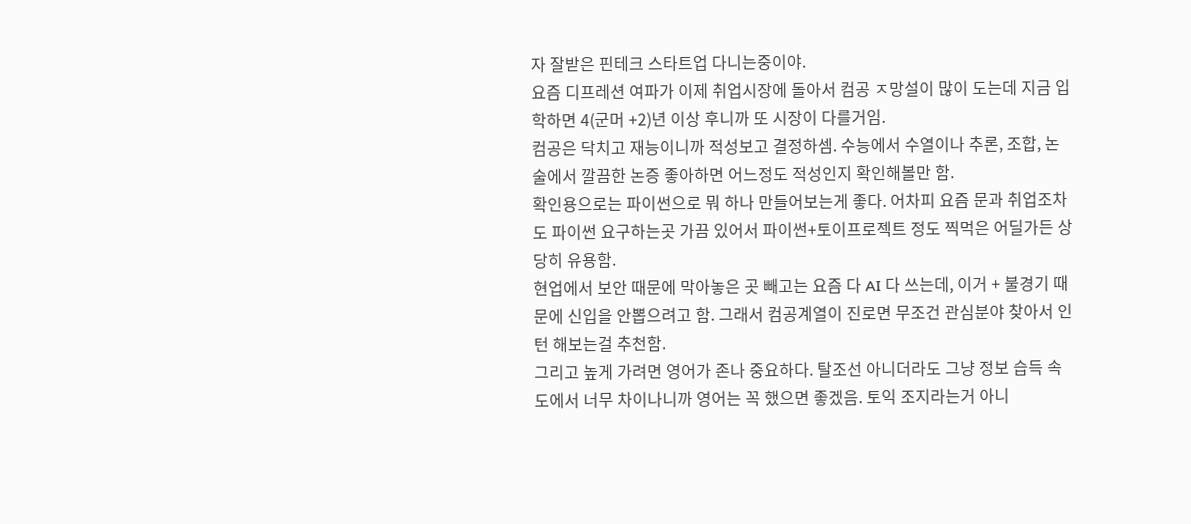자 잘받은 핀테크 스타트업 다니는중이야.
요즘 디프레션 여파가 이제 취업시장에 돌아서 컴공 ㅈ망설이 많이 도는데 지금 입학하면 4(군머 +2)년 이상 후니까 또 시장이 다를거임.
컴공은 닥치고 재능이니까 적성보고 결정하셈. 수능에서 수열이나 추론, 조합, 논술에서 깔끔한 논증 좋아하면 어느정도 적성인지 확인해볼만 함.
확인용으로는 파이썬으로 뭐 하나 만들어보는게 좋다. 어차피 요즘 문과 취업조차도 파이썬 요구하는곳 가끔 있어서 파이썬+토이프로젝트 정도 찍먹은 어딜가든 상당히 유용함.
현업에서 보안 때문에 막아놓은 곳 빼고는 요즘 다 AI 다 쓰는데, 이거 + 불경기 때문에 신입을 안뽑으려고 함. 그래서 컴공계열이 진로면 무조건 관심분야 찾아서 인턴 해보는걸 추천함.
그리고 높게 가려면 영어가 존나 중요하다. 탈조선 아니더라도 그냥 정보 습득 속도에서 너무 차이나니까 영어는 꼭 했으면 좋겠음. 토익 조지라는거 아니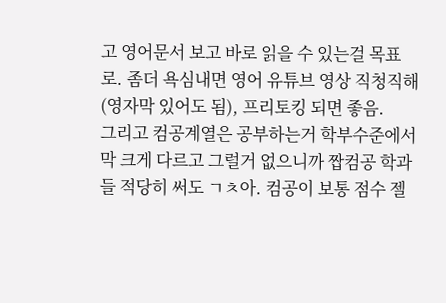고 영어문서 보고 바로 읽을 수 있는걸 목표로. 좀더 욕심내면 영어 유튜브 영상 직청직해(영자막 있어도 됨), 프리토킹 되면 좋음.
그리고 컴공계열은 공부하는거 학부수준에서 막 크게 다르고 그럴거 없으니까 짭컴공 학과들 적당히 써도 ㄱㅊ아. 컴공이 보통 점수 젤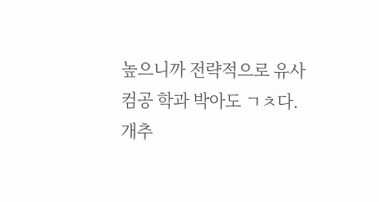높으니까 전략적으로 유사컴공 학과 박아도 ㄱㅊ다.
개추